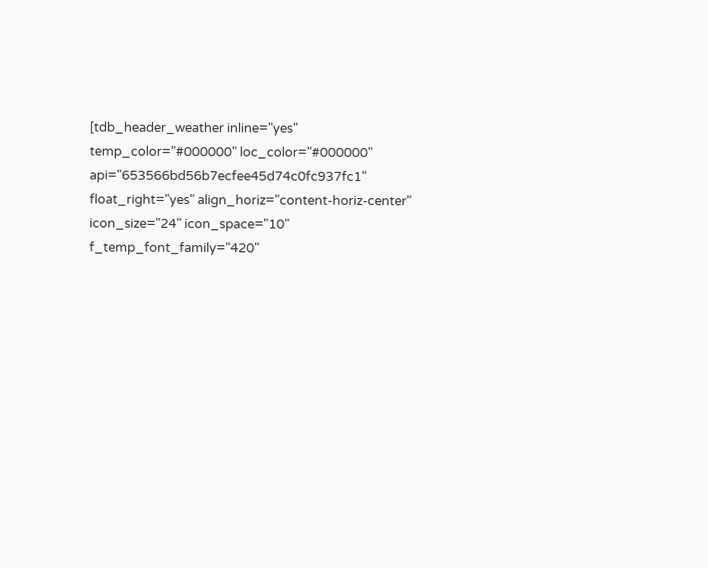[tdb_header_weather inline="yes" temp_color="#000000" loc_color="#000000" api="653566bd56b7ecfee45d74c0fc937fc1" float_right="yes" align_horiz="content-horiz-center" icon_size="24" icon_space="10" f_temp_font_family="420"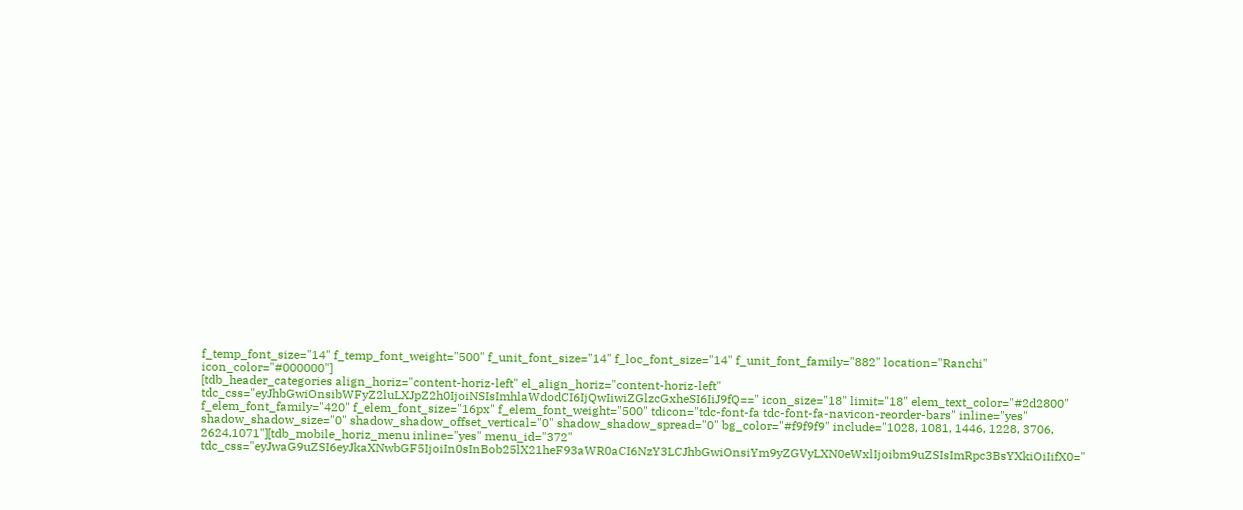f_temp_font_size="14" f_temp_font_weight="500" f_unit_font_size="14" f_loc_font_size="14" f_unit_font_family="882" location="Ranchi" icon_color="#000000"]
[tdb_header_categories align_horiz="content-horiz-left" el_align_horiz="content-horiz-left" tdc_css="eyJhbGwiOnsibWFyZ2luLXJpZ2h0IjoiNSIsImhlaWdodCI6IjQwIiwiZGlzcGxheSI6IiJ9fQ==" icon_size="18" limit="18" elem_text_color="#2d2800" f_elem_font_family="420" f_elem_font_size="16px" f_elem_font_weight="500" tdicon="tdc-font-fa tdc-font-fa-navicon-reorder-bars" inline="yes" shadow_shadow_size="0" shadow_shadow_offset_vertical="0" shadow_shadow_spread="0" bg_color="#f9f9f9" include="1028, 1081, 1446, 1228, 3706, 2624,1071"][tdb_mobile_horiz_menu inline="yes" menu_id="372" tdc_css="eyJwaG9uZSI6eyJkaXNwbGF5IjoiIn0sInBob25lX21heF93aWR0aCI6NzY3LCJhbGwiOnsiYm9yZGVyLXN0eWxlIjoibm9uZSIsImRpc3BsYXkiOiIifX0="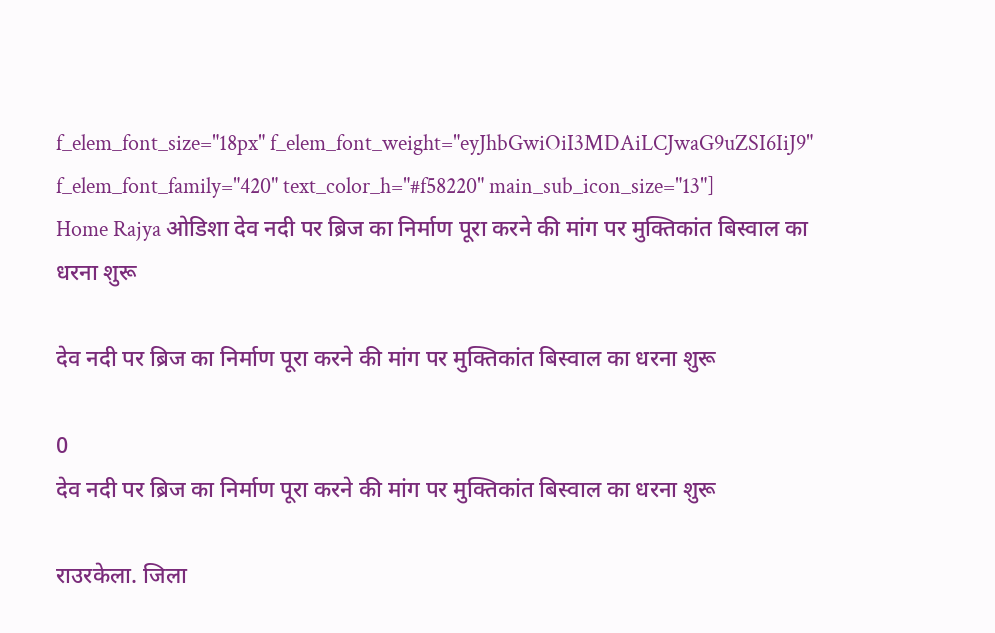f_elem_font_size="18px" f_elem_font_weight="eyJhbGwiOiI3MDAiLCJwaG9uZSI6IiJ9" f_elem_font_family="420" text_color_h="#f58220" main_sub_icon_size="13"]
Home Rajya ओडिशा देव नदी पर ब्रिज का निर्माण पूरा करने की मांग पर मुक्तिकांत बिस्वाल का धरना शुरू

देव नदी पर ब्रिज का निर्माण पूरा करने की मांग पर मुक्तिकांत बिस्वाल का धरना शुरू

0
देव नदी पर ब्रिज का निर्माण पूरा करने की मांग पर मुक्तिकांत बिस्वाल का धरना शुरू

राउरकेला. जिला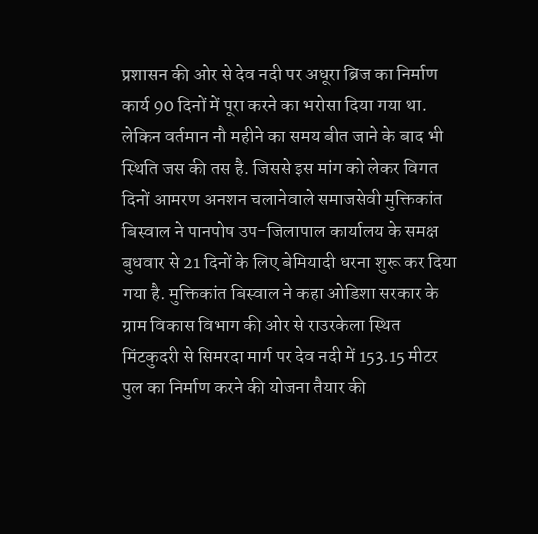प्रशासन की ओर से देव नदी पर अधूरा ब्रिज का निर्माण कार्य 90 दिनों में पूरा करने का भरोसा दिया गया था. लेकिन वर्तमान नौ महीने का समय बीत जाने के बाद भी स्थिति जस की तस है. जिससे इस मांग को लेकर विगत दिनों आमरण अनशन चलानेवाले समाजसेवी मुक्तिकांत बिस्वाल ने पानपोष उप-जिलापाल कार्यालय के समक्ष बुधवार से 21 दिनों के लिए बेमियादी धरना शुरू कर दिया गया है. मुक्तिकांत बिस्वाल ने कहा ओडिशा सरकार के ग्राम विकास विभाग की ओर से राउरकेला स्थित मिंटकुदरी से सिमरदा मार्ग पर देव नदी में 153.15 मीटर पुल का निर्माण करने की योजना तैयार की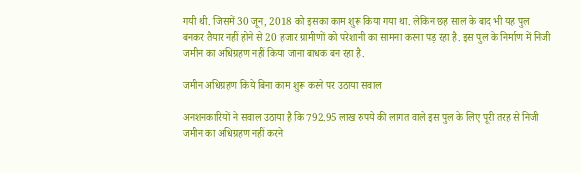गयी थी. जिसमें 30 जून, 2018 को इसका काम शुरू किया गया था. लेकिन छह साल के बाद भी यह पुल बनकर तैयार नहीं होने से 20 हजार ग्रामीणों को परेशानी का सामना करना पड़ रहा है. इस पुल के निर्माण में निजी जमीन का अधिग्रहण नहीं किया जाना बाधक बन रहा है.

जमीन अधिग्रहण किये बिना काम शुरू करने पर उठाया सवाल

अनशनकारियों ने सवाल उठाया है कि 792.95 लाख रुपये की लागत वाले इस पुल के लिए पूरी तरह से निजी जमीन का अधिग्रहण नहीं करने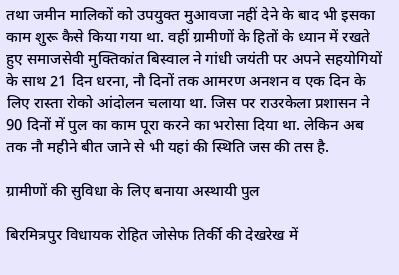तथा जमीन मालिकों को उपयुक्त मुआवजा नहीं देने के बाद भी इसका काम शुरू कैसे किया गया था. वहीं ग्रामीणों के हितों के ध्यान में रखते हुए समाजसेवी मुक्तिकांत बिस्वाल ने गांधी जयंती पर अपने सहयोगियों के साथ 21 दिन धरना, नौ दिनों तक आमरण अनशन व एक दिन के लिए रास्ता रोको आंदोलन चलाया था. जिस पर राउरकेला प्रशासन ने 90 दिनों में पुल का काम पूरा करने का भरोसा दिया था. लेकिन अब तक नौ महीने बीत जाने से भी यहां की स्थिति जस की तस है.

ग्रामीणों की सुविधा के लिए बनाया अस्थायी पुल

बिरमित्रपुर विधायक रोहित जोसेफ तिर्की की देखरेख में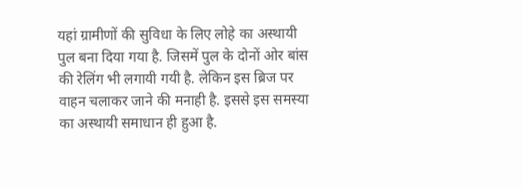यहां ग्रामीणों की सुविधा के लिए लोहे का अस्थायी पुल बना दिया गया है. जिसमें पुल के दोनों ओर बांस की रेलिंग भी लगायी गयी है. लेकिन इस ब्रिज पर वाहन चलाकर जाने की मनाही है. इससे इस समस्या का अस्थायी समाधान ही हुआ है.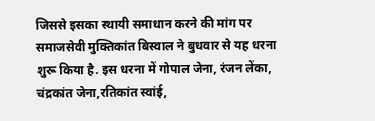जिससे इसका स्थायी समाधान करने की मांग पर समाजसेवी मुक्तिकांत बिस्वाल ने बुधवार से यह धरना शुरू किया है. इस धरना में गोपाल जेना, रंजन लेंका, चंद्रकांत जेना,रतिकांत स्वांई,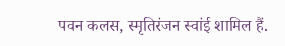पवन कलस, स्मृतिरंजन स्वांई शामिल हैं.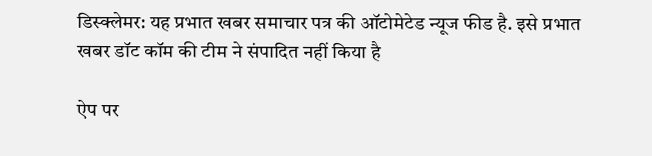डिस्क्लेमर: यह प्रभात खबर समाचार पत्र की ऑटोमेटेड न्यूज फीड है. इसे प्रभात खबर डॉट कॉम की टीम ने संपादित नहीं किया है

ऐप पर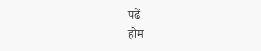पढें
होम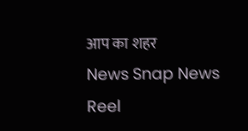आप का शहर
News Snap News Reel